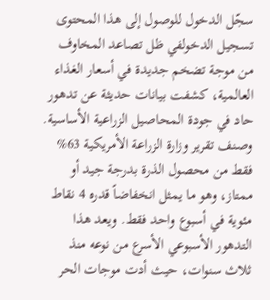سجّل الدخول للوصول إلى هذا المحتوى
تسجيل الدخولفي ظل تصاعد المخاوف من موجة تضخم جديدة في أسعار الغذاء العالمية، كشفت بيانات حديثة عن تدهور حاد في جودة المحاصيل الزراعية الأساسية. وصنف تقرير وزارة الزراعة الأمريكية 63% فقط من محصول الذرة بدرجة جيد أو ممتاز، وهو ما يمثل انخفاضاً قدره 4 نقاط مئوية في أسبوع واحد فقط. ويعد هذا التدهور الأسبوعي الأسرع من نوعه منذ ثلاث سنوات، حيث أدت موجات الحر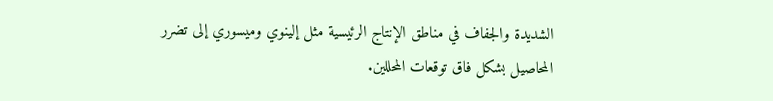الشديدة والجفاف في مناطق الإنتاج الرئيسية مثل إلينوي وميسوري إلى تضرر المحاصيل بشكل فاق توقعات المحللين.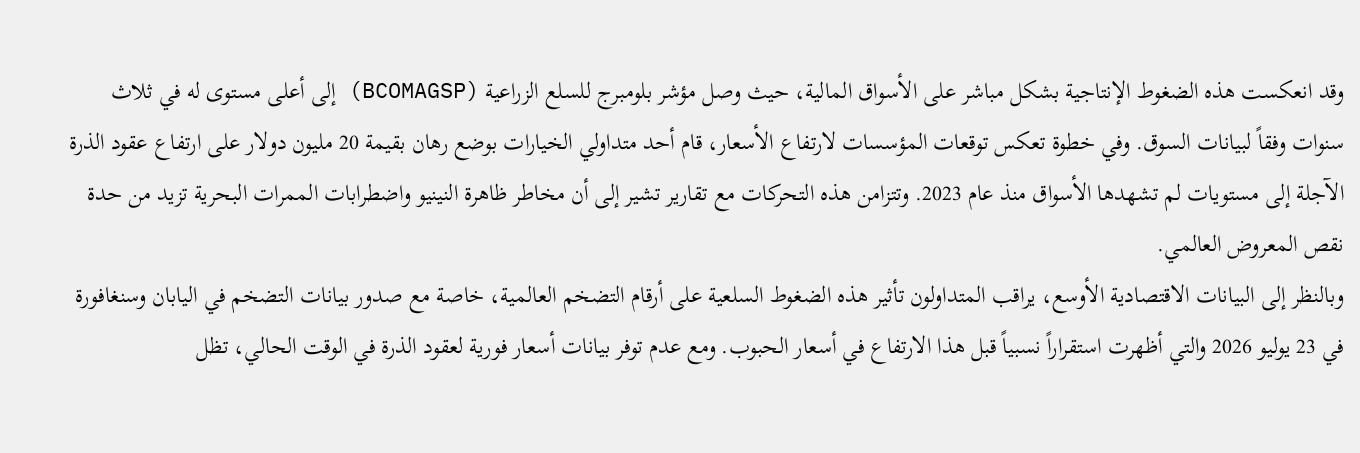وقد انعكست هذه الضغوط الإنتاجية بشكل مباشر على الأسواق المالية، حيث وصل مؤشر بلومبرج للسلع الزراعية (BCOMAGSP) إلى أعلى مستوى له في ثلاث سنوات وفقاً لبيانات السوق. وفي خطوة تعكس توقعات المؤسسات لارتفاع الأسعار، قام أحد متداولي الخيارات بوضع رهان بقيمة 20 مليون دولار على ارتفاع عقود الذرة الآجلة إلى مستويات لم تشهدها الأسواق منذ عام 2023. وتتزامن هذه التحركات مع تقارير تشير إلى أن مخاطر ظاهرة النينيو واضطرابات الممرات البحرية تزيد من حدة نقص المعروض العالمي.
وبالنظر إلى البيانات الاقتصادية الأوسع، يراقب المتداولون تأثير هذه الضغوط السلعية على أرقام التضخم العالمية، خاصة مع صدور بيانات التضخم في اليابان وسنغافورة في 23 يوليو 2026 والتي أظهرت استقراراً نسبياً قبل هذا الارتفاع في أسعار الحبوب. ومع عدم توفر بيانات أسعار فورية لعقود الذرة في الوقت الحالي، تظل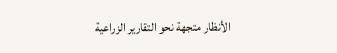الأنظار متجهة نحو التقارير الزراعية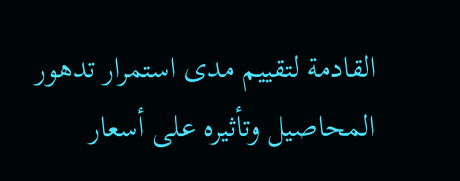القادمة لتقييم مدى استمرار تدهور المحاصيل وتأثيره على أسعار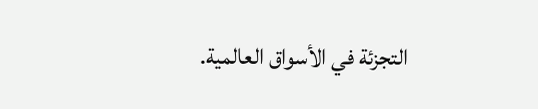التجزئة في الأسواق العالمية.